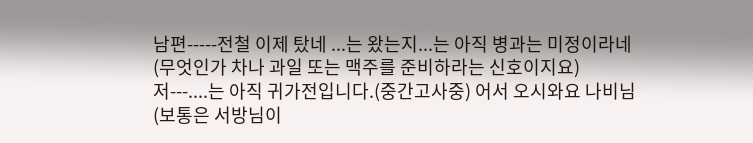남편-----전철 이제 탔네 ...는 왔는지...는 아직 병과는 미정이라네
(무엇인가 차나 과일 또는 맥주를 준비하라는 신호이지요)
저---....는 아직 귀가전입니다.(중간고사중) 어서 오시와요 나비님
(보통은 서방님이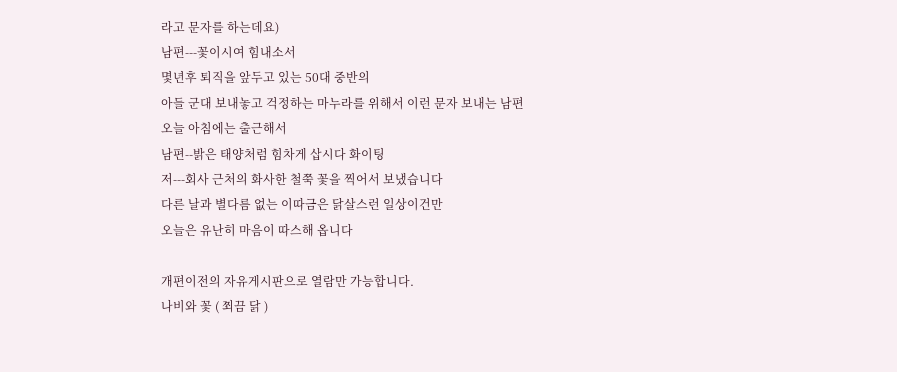라고 문자를 하는데요)
남편---꽃이시여 힘내소서
몇년후 퇴직을 앞두고 있는 50대 중반의
아들 군대 보내놓고 걱정하는 마누라를 위해서 이런 문자 보내는 남편
오늘 아침에는 출근해서
남편--밝은 태양처럼 힘차게 삽시다 화이팅
저---회사 근처의 화사한 철쭉 꽃을 찍어서 보냈습니다
다른 날과 별다름 없는 이따금은 닭살스런 일상이건만
오늘은 유난히 마음이 따스해 옵니다

개편이전의 자유게시판으로 열람만 가능합니다.
나비와 꽃 ( 쬐끔 닭 )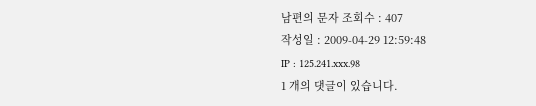남편의 문자 조회수 : 407
작성일 : 2009-04-29 12:59:48
IP : 125.241.xxx.98
1 개의 댓글이 있습니다.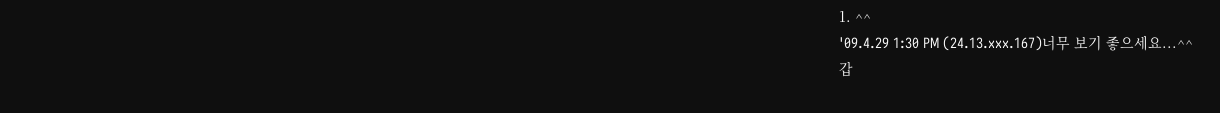1. ^^
'09.4.29 1:30 PM (24.13.xxx.167)너무 보기 좋으세요...^^
갑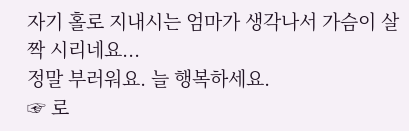자기 홀로 지내시는 엄마가 생각나서 가슴이 살짝 시리네요...
정말 부러워요. 늘 행복하세요.
☞ 로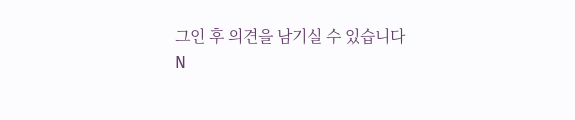그인 후 의견을 남기실 수 있습니다
N